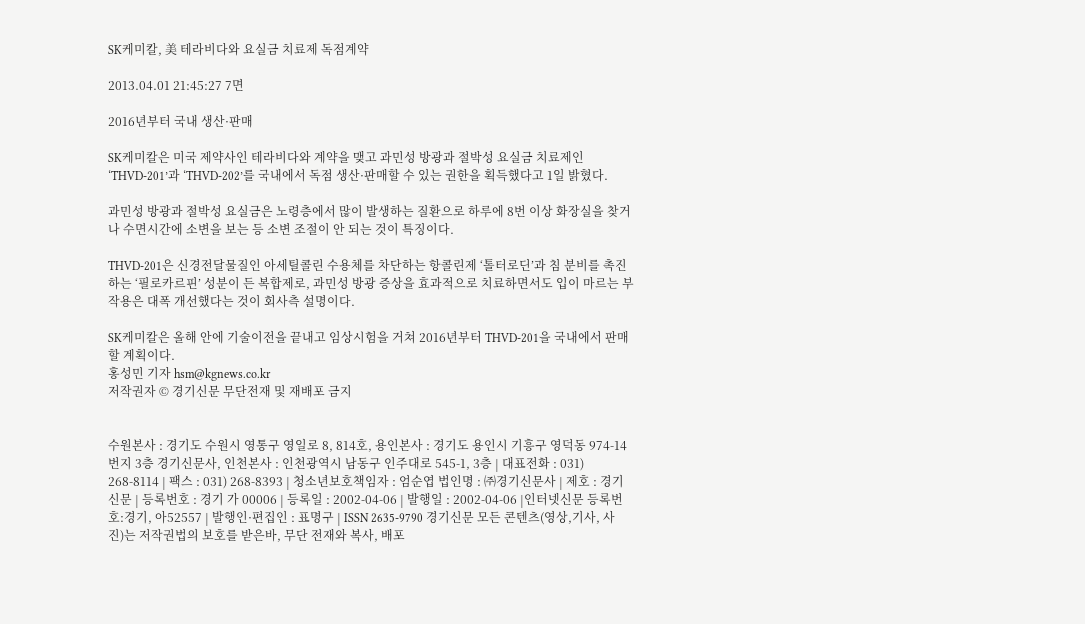SK케미칼, 美 테라비다와 요실금 치료제 독점계약

2013.04.01 21:45:27 7면

2016년부터 국내 생산·판매

SK케미칼은 미국 제약사인 테라비다와 계약을 맺고 과민성 방광과 절박성 요실금 치료제인 ‘THVD-201’과 ‘THVD-202’를 국내에서 독점 생산·판매할 수 있는 권한을 획득했다고 1일 밝혔다.

과민성 방광과 절박성 요실금은 노령층에서 많이 발생하는 질환으로 하루에 8번 이상 화장실을 찾거나 수면시간에 소변을 보는 등 소변 조절이 안 되는 것이 특징이다.

THVD-201은 신경전달물질인 아세틸콜린 수용체를 차단하는 항콜린제 ‘톨터로딘’과 침 분비를 촉진하는 ‘필로카르핀’ 성분이 든 복합제로, 과민성 방광 증상을 효과적으로 치료하면서도 입이 마르는 부작용은 대폭 개선했다는 것이 회사측 설명이다.

SK케미칼은 올해 안에 기술이전을 끝내고 임상시험을 거쳐 2016년부터 THVD-201을 국내에서 판매할 계획이다.
홍성민 기자 hsm@kgnews.co.kr
저작권자 © 경기신문 무단전재 및 재배포 금지


수원본사 : 경기도 수원시 영통구 영일로 8, 814호, 용인본사 : 경기도 용인시 기흥구 영덕동 974-14번지 3층 경기신문사, 인천본사 : 인천광역시 남동구 인주대로 545-1, 3층 | 대표전화 : 031) 268-8114 | 팩스 : 031) 268-8393 | 청소년보호책임자 : 엄순엽 법인명 : ㈜경기신문사 | 제호 : 경기신문 | 등록번호 : 경기 가 00006 | 등록일 : 2002-04-06 | 발행일 : 2002-04-06 |인터넷신문 등록번호:경기, 아52557 | 발행인·편집인 : 표명구 | ISSN 2635-9790 경기신문 모든 콘텐츠(영상,기사, 사진)는 저작권법의 보호를 받은바, 무단 전재와 복사, 배포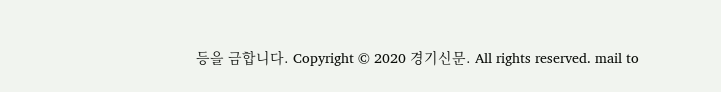등을 금합니다. Copyright © 2020 경기신문. All rights reserved. mail to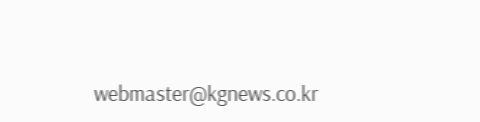webmaster@kgnews.co.kr